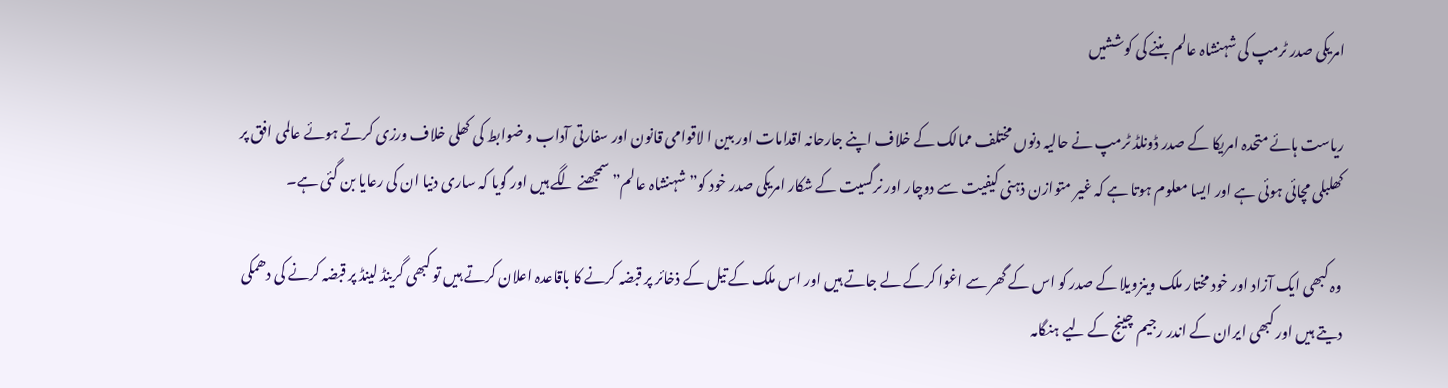امریکی صدر ٹرمپ کی شہنشاہ عالم بننے کی کوششیں

ریاست ہائے متحدہ امریکا کے صدر ڈونلڈ ٹرمپ نے حالیہ دنوں مختلف ممالک کے خلاف اپنے جارحانہ اقدامات اور بین ا لاقوامی قانون اور سفارتی آداب و ضوابط کی کھلی خلاف ورزی کرتے ہوئے عالمی افق پر کھلبلی مچائی ہوئی ہے اور ایسا معلوم ہوتا ہے کہ غیر متوازن ذہنی کیفیت سے دوچار اور نرگسیت کے شکار امریکی صدر خود کو” شہنشاہ عالم” سمجھنے لگے ہیں اور گویا کہ ساری دنیا ان کی رعایا بن گئی ہے۔

وہ کبھی ایک آزاد اور خود مختار ملک وینزویلا کے صدر کو اس کے گھر سے اغوا کرکے لے جاتے ہیں اور اس ملک کے تیل کے ذخائر پر قبضہ کرنے کا باقاعدہ اعلان کرتے ہیں تو کبھی گرینڈ لینڈ پر قبضہ کرنے کی دھمکی دیتے ہیں اور کبھی ایران کے اندر رجیم چینج کے لیے ہنگامہ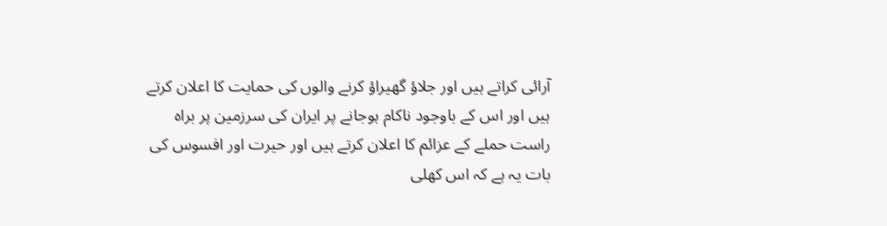آرائی کراتے ہیں اور جلاؤ گھیراؤ کرنے والوں کی حمایت کا اعلان کرتے ہیں اور اس کے باوجود ناکام ہوجانے پر ایران کی سرزمین پر براہ راست حملے کے عزائم کا اعلان کرتے ہیں اور حیرت اور افسوس کی بات یہ ہے کہ اس کھلی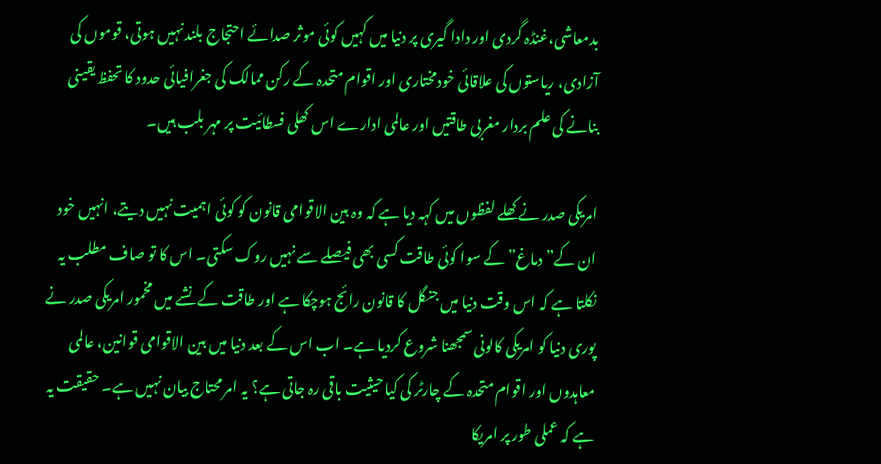بدمعاشی،غنڈہ گردی اور دادا گیری پر دنیا میں کہیں کوئی موثر صدائے احتجاج بلند نہیں ہوتی، قوموں کی آزادی، ریاستوں کی علاقائی خودمختاری اور اقوام متحدہ کے رکن ممالک کی جغرافیائی حدود کا تحفظ یقینی بنانے کی علم بردار مغربی طاقتیں اور عالمی ادارے اس کھلی فسطائیت پر مہر بلب ہیں۔

امریکی صدر نے کھلے لفظوں میں کہہ دیا ہے کہ وہ بین الاقوامی قانون کو کوئی اہمیت نہیں دیتے، انہیں خود ان کے” دماغ” کے سوا کوئی طاقت کسی بھی فیصلے سے نہیں روک سکتی۔ اس کا تو صاف مطلب یہ نکلتا ہے کہ اس وقت دنیا میں جنگل کا قانون رائج ہوچکا ہے اور طاقت کے نشے میں مخمور امریکی صدر نے پوری دنیا کو امریکی کالونی سمجھنا شروع کردیا ہے۔ اب اس کے بعد دنیا میں بین الاقوامی قوانین، عالمی معاہدوں اور اقوام متحدہ کے چارٹر کی کیا حیثیت باقی رہ جاتی ہے؟ یہ امر محتاج بیان نہیں ہے۔ حقیقت یہ ہے کہ عملی طور پر امریکا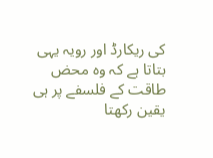کی ریکارڈ اور رویہ یہی بتاتا ہے کہ وہ محض طاقت کے فلسفے پر ہی یقین رکھتا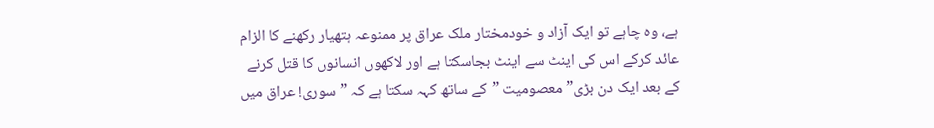ہے، وہ چاہے تو ایک آزاد و خودمختار ملک عراق پر ممنوعہ ہتھیار رکھنے کا الزام عائد کرکے اس کی اینٹ سے اینٹ بجاسکتا ہے اور لاکھوں انسانوں کا قتل کرنے کے بعد ایک دن بڑی” معصومیت ”کے ساتھ کہہ سکتا ہے کہ ”سوری! عراق میں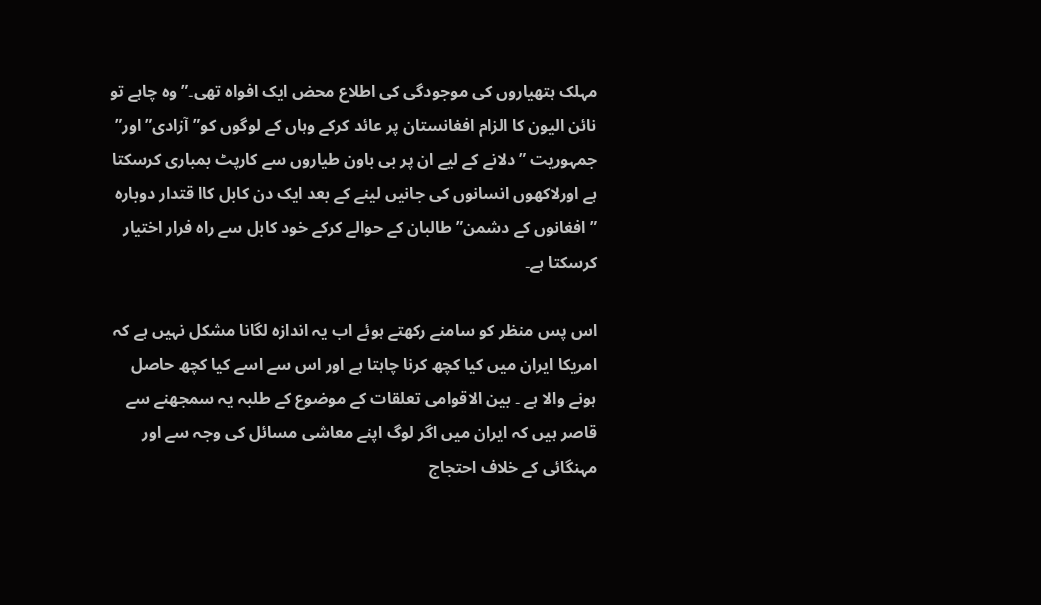مہلک ہتھیاروں کی موجودگی کی اطلاع محض ایک افواہ تھی۔” وہ چاہے تو نائن الیون کا الزام افغانستان پر عائد کرکے وہاں کے لوگوں کو”آزادی” اور” جمہوریت ”دلانے کے لیے ان پر بی باون طیاروں سے کارپٹ بمباری کرسکتا ہے اورلاکھوں انسانوں کی جانیں لینے کے بعد ایک دن کابل کاا قتدار دوبارہ ”افغانوں کے دشمن” طالبان کے حوالے کرکے خود کابل سے راہ فرار اختیار کرسکتا ہے۔

اس پس منظر کو سامنے رکھتے ہوئے اب یہ اندازہ لگانا مشکل نہیں ہے کہ امریکا ایران میں کیا کچھ کرنا چاہتا ہے اور اس سے اسے کیا کچھ حاصل ہونے والا ہے ۔ بین الاقوامی تعلقات کے موضوع کے طلبہ یہ سمجھنے سے قاصر ہیں کہ ایران میں اگر لوگ اپنے معاشی مسائل کی وجہ سے اور مہنگائی کے خلاف احتجاج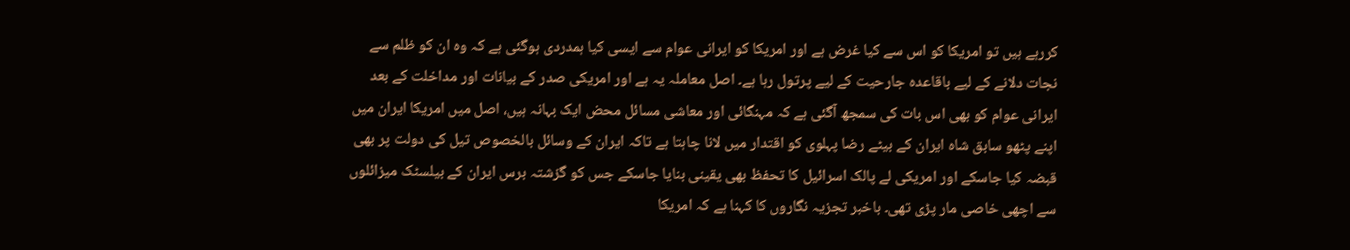کررہے ہیں تو امریکا کو اس سے کیا غرض ہے اور امریکا کو ایرانی عوام سے ایسی کیا ہمدردی ہوگئی ہے کہ وہ ان کو ظلم سے نجات دلانے کے لیے باقاعدہ جارحیت کے لیے پرتول رہا ہے۔ اصل معاملہ یہ ہے اور امریکی صدر کے بیانات اور مداخلت کے بعد ایرانی عوام کو بھی اس بات کی سمجھ آگئی ہے کہ مہنگائی اور معاشی مسائل محض ایک بہانہ ہیں، اصل میں امریکا ایران میں اپنے پٹھو سابق شاہ ایران کے بیٹے رضا پہلوی کو اقتدار میں لانا چاہتا ہے تاکہ ایران کے وسائل بالخصوص تیل کی دولت پر بھی قبضہ کیا جاسکے اور امریکی لے پالک اسرائیل کا تحفظ بھی یقینی بنایا جاسکے جس کو گزشتہ برس ایران کے بیلسٹک میزائلوں سے اچھی خاصی مار پڑی تھی۔ باخبر تجزیہ نگاروں کا کہنا ہے کہ امریکا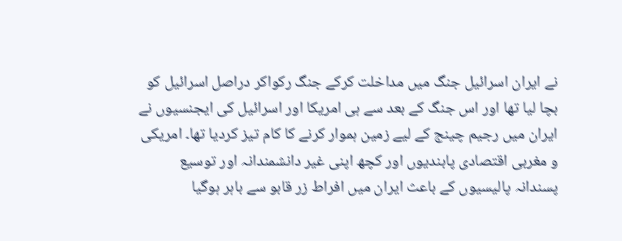نے ایران اسرائیل جنگ میں مداخلت کرکے جنگ رکواکر دراصل اسرائیل کو بچا لیا تھا اور اس جنگ کے بعد سے ہی امریکا اور اسرائیل کی ایجنسیوں نے ایران میں رجیم چینج کے لیے زمین ہموار کرنے کا کام تیز کردیا تھا۔ امریکی و مغربی اقتصادی پابندیوں اور کچھ اپنی غیر دانشمندانہ اور توسیع پسندانہ پالیسیوں کے باعث ایران میں افراط زر قابو سے باہر ہوگیا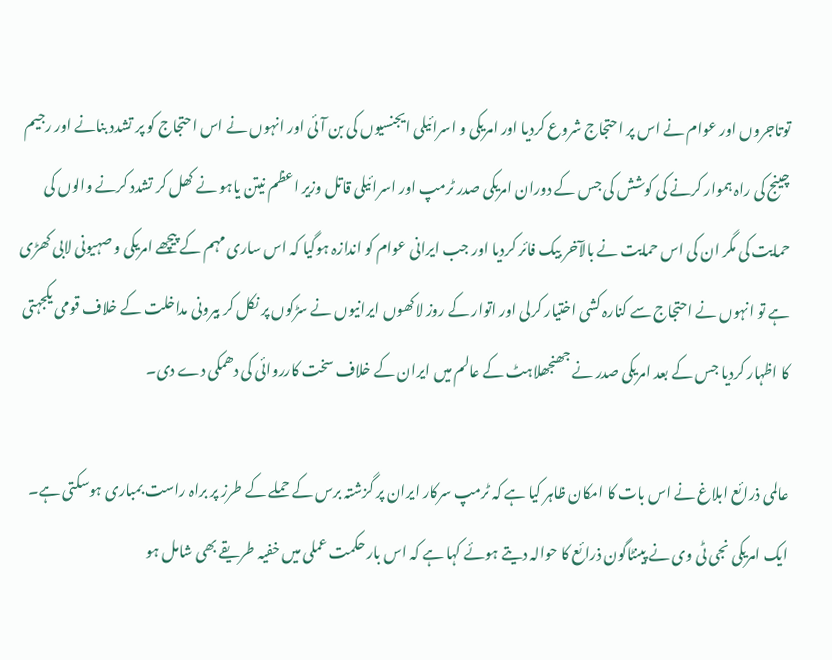توتاجروں اور عوام نے اس پر احتجاج شروع کردیا اور امریکی و اسرائیلی ایجنسیوں کی بن آئی اور انہوں نے اس احتجاج کو پر تشدد بنانے اور رجیم چینج کی راہ ہموار کرنے کی کوشش کی جس کے دوران امریکی صدر ٹرمپ اور اسرائیلی قاتل وزیر اعظم نیتن یاہو نے کھل کر تشدد کرنے والوں کی حمایت کی مگر ان کی اس حمایت نے بالآخر بیک فائر کردیا اور جب ایرانی عوام کو اندازہ ہوگیا کہ اس ساری مہم کے پیچھے امریکی و صہیونی لابی کھڑی ہے تو انہوں نے احتجاج سے کنارہ کشی اختیار کرلی اور اتوار کے روز لاکھوں ایرانیوں نے سڑکوں پر نکل کر بیرونی مداخلت کے خلاف قومی یکجہتی کا اظہار کردیا جس کے بعد امریکی صدر نے جھنجھلاہٹ کے عالم میں ایران کے خلاف سخت کارروائی کی دھمکی دے دی۔

عالمی ذرائع ابلاغ نے اس بات کا امکان ظاہر کیا ہے کہ ٹرمپ سرکار ایران پر گزشتہ برس کے حملے کے طرز پر براہ راست بمباری ہوسکتی ہے۔ ایک امریکی نجی ٹی وی نے پینٹاگون ذرائع کا حوالہ دیتے ہوئے کہا ہے کہ اس بار حکمت عملی میں خفیہ طریقے بھی شامل ہو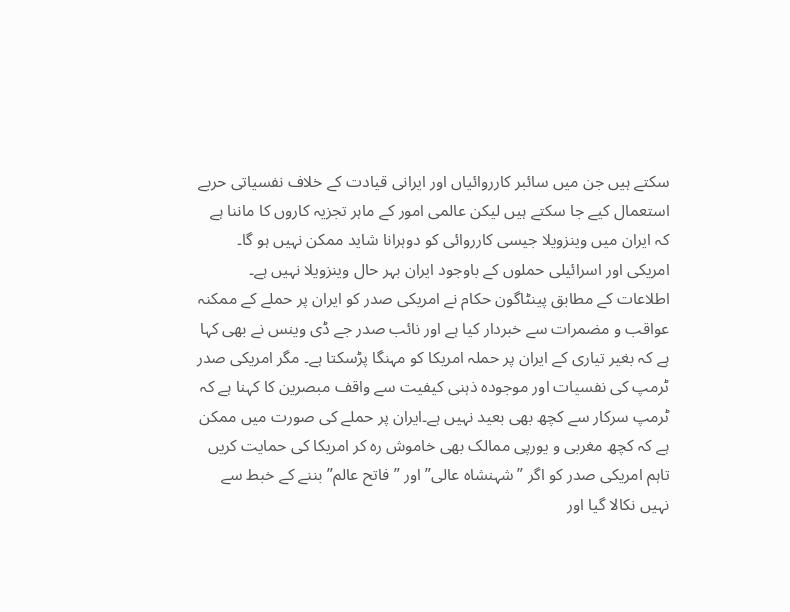سکتے ہیں جن میں سائبر کارروائیاں اور ایرانی قیادت کے خلاف نفسیاتی حربے استعمال کیے جا سکتے ہیں لیکن عالمی امور کے ماہر تجزیہ کاروں کا ماننا ہے کہ ایران میں وینزویلا جیسی کارروائی کو دوہرانا شاید ممکن نہیں ہو گا۔ امریکی اور اسرائیلی حملوں کے باوجود ایران بہر حال وینزویلا نہیں ہے۔ اطلاعات کے مطابق پینٹاگون حکام نے امریکی صدر کو ایران پر حملے کے ممکنہ عواقب و مضمرات سے خبردار کیا ہے اور نائب صدر جے ڈی وینس نے بھی کہا ہے کہ بغیر تیاری کے ایران پر حملہ امریکا کو مہنگا پڑسکتا ہے۔ مگر امریکی صدر ٹرمپ کی نفسیات اور موجودہ ذہنی کیفیت سے واقف مبصرین کا کہنا ہے کہ ٹرمپ سرکار سے کچھ بھی بعید نہیں ہے۔ایران پر حملے کی صورت میں ممکن ہے کہ کچھ مغربی و یورپی ممالک بھی خاموش رہ کر امریکا کی حمایت کریں تاہم امریکی صدر کو اگر ”شہنشاہ عالی” اور ” فاتح عالم” بننے کے خبط سے نہیں نکالا گیا اور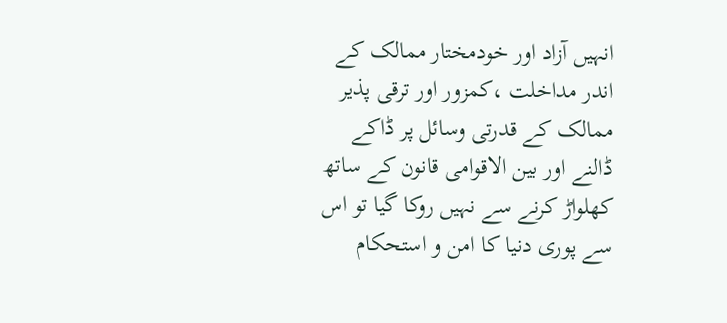انہیں آزاد اور خودمختار ممالک کے اندر مداخلت ،کمزور اور ترقی پذیر ممالک کے قدرتی وسائل پر ڈاکے ڈالنے اور بین الاقوامی قانون کے ساتھ کھلواڑ کرنے سے نہیں روکا گیا تو اس سے پوری دنیا کا امن و استحکام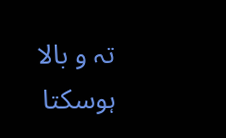تہ و بالا ہوسکتا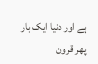ہے اور دنیا ایک بار پھر قرون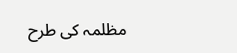مظلمہ کی طرح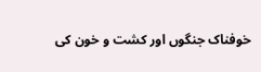خوفناک جنگوں اور کشت و خون کی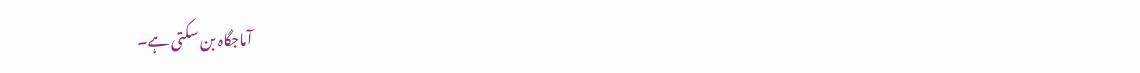آماجگاہ بن سکتی ہے۔